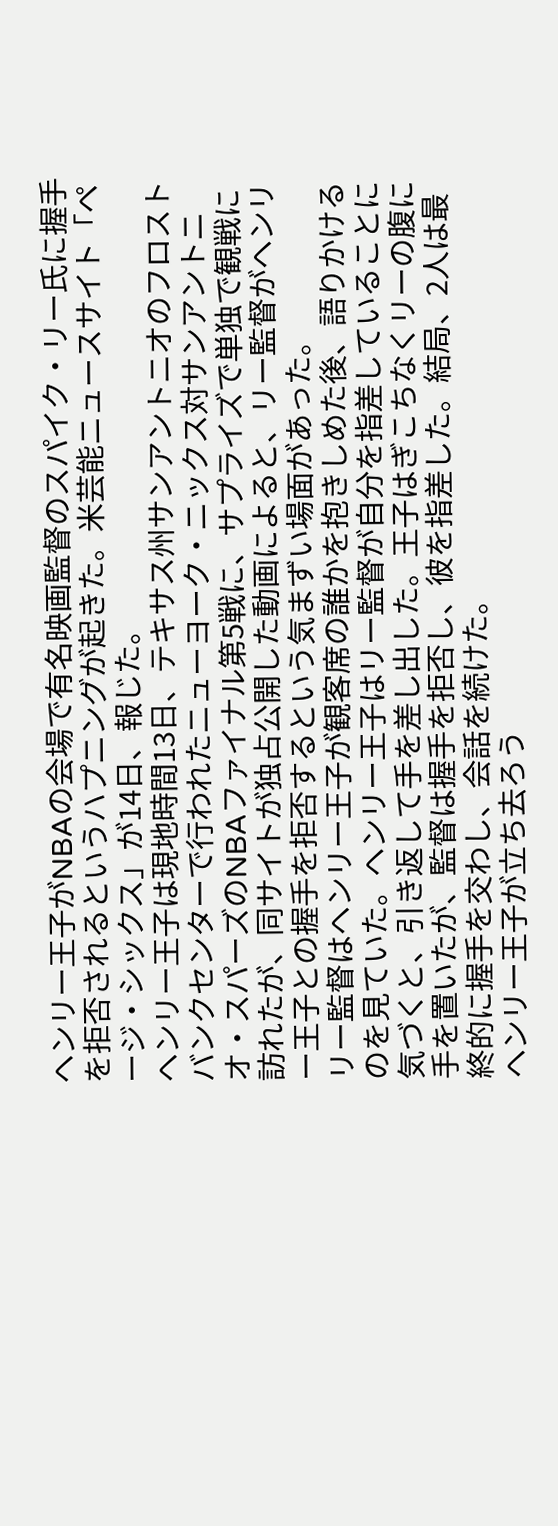ヘンリー王子がNBAの会場で有名映画監督のスパイク・リー氏に握手を拒否されるというハプニングが起きた。米芸能ニュースサイト「ページ・シックス」が14日、報じた。
ヘンリー王子は現地時間13日、テキサス州サンアントニオのフロストバンクセンターで行われたニューヨーク・ニックス対サンアントニオ・スパーズのNBAファイナル第5戦に、サプライズで単独で観戦に訪れたが、同サイトが独占公開した動画によると、リー監督がヘンリー王子との握手を拒否するという気まずい場面があった。
リー監督はヘンリー王子が観客席の誰かを抱きしめた後、語りかけるのを見ていた。ヘンリー王子はリー監督が自分を指差していることに気づくと、引き返して手を差し出した。王子はぎこちなくリーの腹に手を置いたが、監督は握手を拒否し、彼を指差した。結局、2人は最終的に握手を交わし、会話を続けた。
ヘンリー王子が立ち去ろう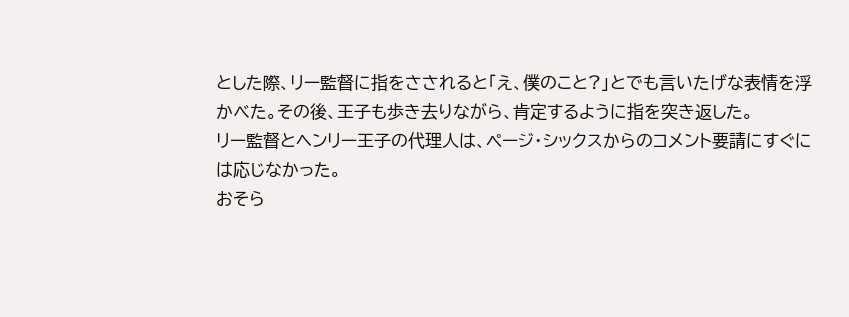とした際、リー監督に指をさされると「え、僕のこと?」とでも言いたげな表情を浮かべた。その後、王子も歩き去りながら、肯定するように指を突き返した。
リー監督とヘンリー王子の代理人は、ページ・シックスからのコメント要請にすぐには応じなかった。
おそら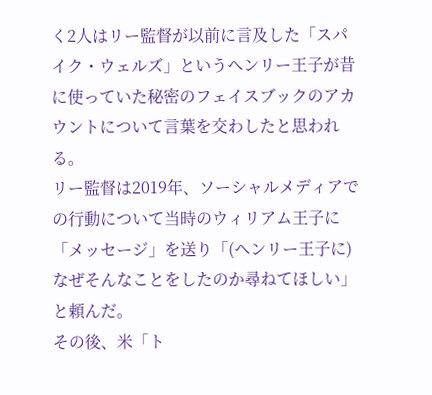く2人はリー監督が以前に言及した「スパイク・ウェルズ」というヘンリー王子が昔に使っていた秘密のフェイスブックのアカウントについて言葉を交わしたと思われる。
リー監督は2019年、ソーシャルメディアでの行動について当時のウィリアム王子に「メッセージ」を送り「(ヘンリー王子に)なぜそんなことをしたのか尋ねてほしい」と頼んだ。
その後、米「ト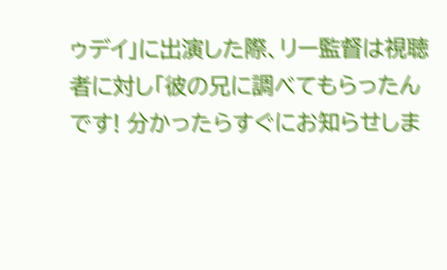ゥデイ」に出演した際、リー監督は視聴者に対し「彼の兄に調べてもらったんです! 分かったらすぐにお知らせしま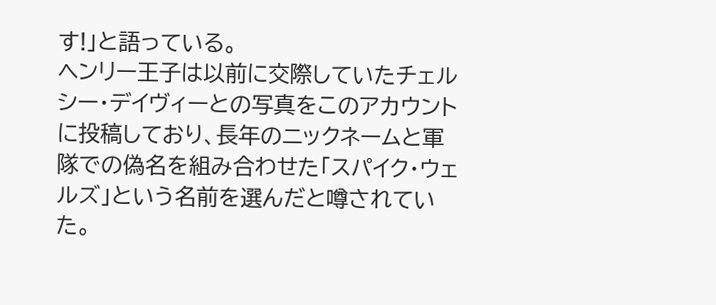す!」と語っている。
ヘンリー王子は以前に交際していたチェルシー・デイヴィーとの写真をこのアカウントに投稿しており、長年のニックネームと軍隊での偽名を組み合わせた「スパイク・ウェルズ」という名前を選んだと噂されていた。